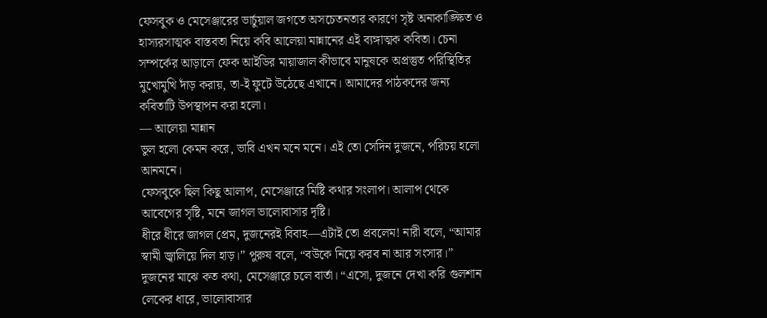ফেসবুক ও মেসেঞ্জারের ভার্চুয়াল জগতে অসচেতনতার কারণে সৃষ্ট অনাকাঙ্ক্ষিত ও হাস্যরসাত্মক বাস্তবতা নিয়ে কবি আলেয়া মান্নানের এই ব্যঙ্গাত্মক কবিতা। চেনা সম্পর্কের আড়ালে ফেক আইডির মায়াজাল কীভাবে মানুষকে অপ্রস্তুত পরিস্থিতির মুখোমুখি দাঁড় করায়, তা-ই ফুটে উঠেছে এখানে। আমাদের পাঠকদের জন্য কবিতাটি উপস্থাপন করা হলো।
— আলেয়া মান্নান
ভুল হলো কেমন করে, ভাবি এখন মনে মনে। এই তো সেদিন দুজনে, পরিচয় হলো আনমনে।
ফেসবুকে ছিল কিছু আলাপ, মেসেঞ্জারে মিষ্টি কথার সংলাপ। আলাপ থেকে আবেগের সৃষ্টি, মনে জাগল ভালোবাসার দৃষ্টি।
ধীরে ধীরে জাগল প্রেম, দুজনেরই বিবাহ—এটাই তো প্রবলেম! নারী বলে, “আমার স্বামী জ্বালিয়ে দিল হাড়।” পুরুষ বলে, “বউকে নিয়ে করব না আর সংসার।”
দুজনের মাঝে কত কথা, মেসেঞ্জারে চলে বার্তা। “এসো, দুজনে দেখা করি গুলশান লেকের ধারে, ভালোবাসার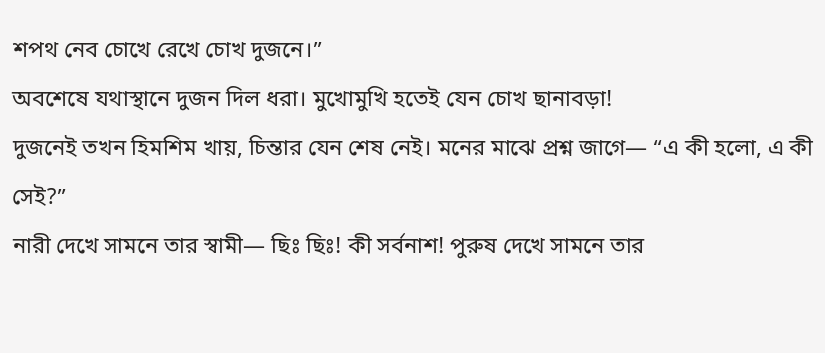শপথ নেব চোখে রেখে চোখ দুজনে।”
অবশেষে যথাস্থানে দুজন দিল ধরা। মুখোমুখি হতেই যেন চোখ ছানাবড়া!
দুজনেই তখন হিমশিম খায়, চিন্তার যেন শেষ নেই। মনের মাঝে প্রশ্ন জাগে— “এ কী হলো, এ কী সেই?”
নারী দেখে সামনে তার স্বামী— ছিঃ ছিঃ! কী সর্বনাশ! পুরুষ দেখে সামনে তার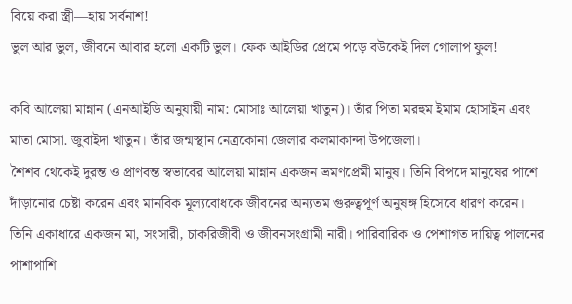বিয়ে করা স্ত্রী—হায় সর্বনাশ!
ভুল আর ভুল, জীবনে আবার হলো একটি ভুল। ফেক আইডির প্রেমে পড়ে বউকেই দিল গোলাপ ফুল!

কবি আলেয়া মান্নান (এনআইডি অনুযায়ী নাম: মোসাঃ আলেয়া খাতুন)। তাঁর পিতা মরহুম ইমাম হোসাইন এবং মাতা মোসা. জুবাইদা খাতুন। তাঁর জন্মস্থান নেত্রকোনা জেলার কলমাকান্দা উপজেলা।
শৈশব থেকেই দুরন্ত ও প্রাণবন্ত স্বভাবের আলেয়া মান্নান একজন ভ্রমণপ্রেমী মানুষ। তিনি বিপদে মানুষের পাশে দাঁড়ানোর চেষ্টা করেন এবং মানবিক মূল্যবোধকে জীবনের অন্যতম গুরুত্বপূর্ণ অনুষঙ্গ হিসেবে ধারণ করেন।
তিনি একাধারে একজন মা, সংসারী, চাকরিজীবী ও জীবনসংগ্রামী নারী। পারিবারিক ও পেশাগত দায়িত্ব পালনের পাশাপাশি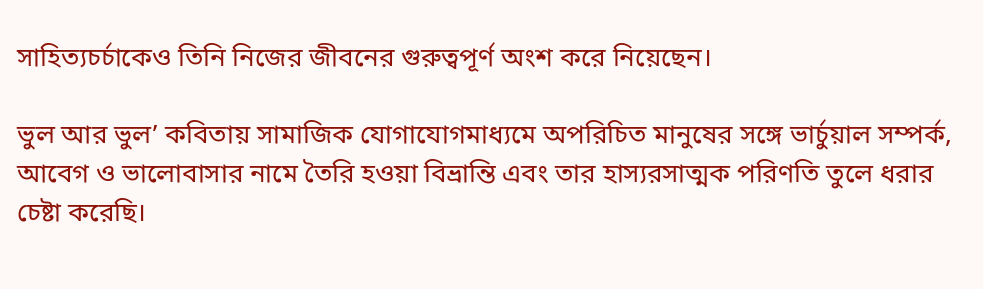সাহিত্যচর্চাকেও তিনি নিজের জীবনের গুরুত্বপূর্ণ অংশ করে নিয়েছেন।

ভুল আর ভুল’ কবিতায় সামাজিক যোগাযোগমাধ্যমে অপরিচিত মানুষের সঙ্গে ভার্চুয়াল সম্পর্ক, আবেগ ও ভালোবাসার নামে তৈরি হওয়া বিভ্রান্তি এবং তার হাস্যরসাত্মক পরিণতি তুলে ধরার চেষ্টা করেছি।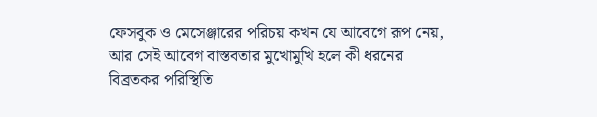ফেসবুক ও মেসেঞ্জারের পরিচয় কখন যে আবেগে রূপ নেয়, আর সেই আবেগ বাস্তবতার মুখোমুখি হলে কী ধরনের বিব্রতকর পরিস্থিতি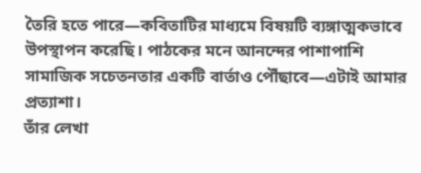তৈরি হতে পারে—কবিতাটির মাধ্যমে বিষয়টি ব্যঙ্গাত্মকভাবে উপস্থাপন করেছি। পাঠকের মনে আনন্দের পাশাপাশি সামাজিক সচেতনতার একটি বার্তাও পৌঁছাবে—এটাই আমার প্রত্যাশা।
তাঁর লেখা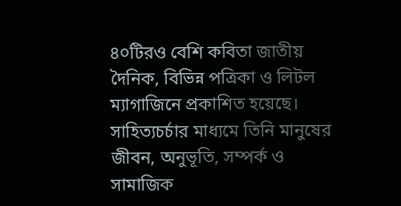৪০টিরও বেশি কবিতা জাতীয় দৈনিক, বিভিন্ন পত্রিকা ও লিটল ম্যাগাজিনে প্রকাশিত হয়েছে। সাহিত্যচর্চার মাধ্যমে তিনি মানুষের জীবন, অনুভূতি, সম্পর্ক ও সামাজিক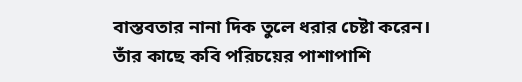বাস্তবতার নানা দিক তুলে ধরার চেষ্টা করেন।
তাঁর কাছে কবি পরিচয়ের পাশাপাশি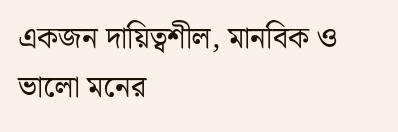একজন দায়িত্বশীল, মানবিক ও ভালো মনের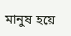মানুষ হয়ে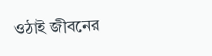ওঠাই জীবনের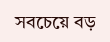সবচেয়ে বড়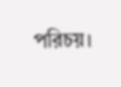পরিচয়।